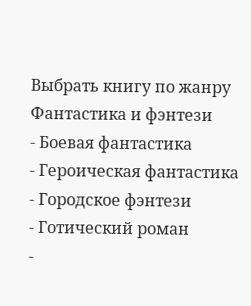Выбрать книгу по жанру
Фантастика и фэнтези
- Боевая фантастика
- Героическая фантастика
- Городское фэнтези
- Готический роман
-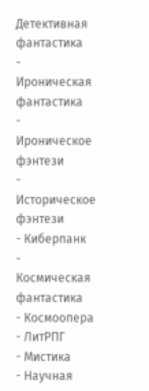Детективная фантастика
- Ироническая фантастика
- Ироническое фэнтези
- Историческое фэнтези
- Киберпанк
- Космическая фантастика
- Космоопера
- ЛитРПГ
- Мистика
- Научная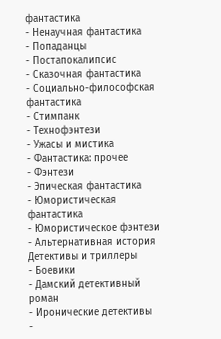фантастика
- Ненаучная фантастика
- Попаданцы
- Постапокалипсис
- Сказочная фантастика
- Социально-философская фантастика
- Стимпанк
- Технофэнтези
- Ужасы и мистика
- Фантастика: прочее
- Фэнтези
- Эпическая фантастика
- Юмористическая фантастика
- Юмористическое фэнтези
- Альтернативная история
Детективы и триллеры
- Боевики
- Дамский детективный роман
- Иронические детективы
-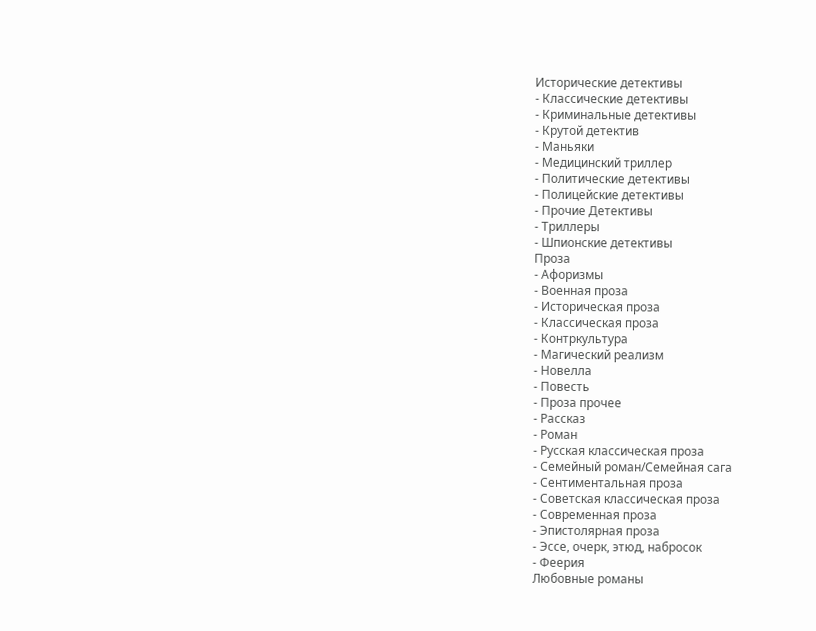Исторические детективы
- Классические детективы
- Криминальные детективы
- Крутой детектив
- Маньяки
- Медицинский триллер
- Политические детективы
- Полицейские детективы
- Прочие Детективы
- Триллеры
- Шпионские детективы
Проза
- Афоризмы
- Военная проза
- Историческая проза
- Классическая проза
- Контркультура
- Магический реализм
- Новелла
- Повесть
- Проза прочее
- Рассказ
- Роман
- Русская классическая проза
- Семейный роман/Семейная сага
- Сентиментальная проза
- Советская классическая проза
- Современная проза
- Эпистолярная проза
- Эссе, очерк, этюд, набросок
- Феерия
Любовные романы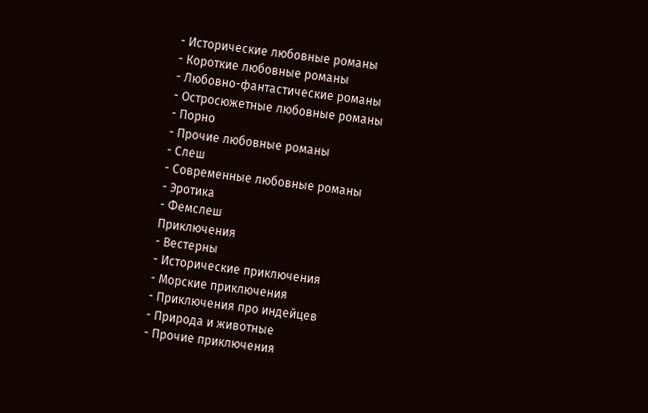- Исторические любовные романы
- Короткие любовные романы
- Любовно-фантастические романы
- Остросюжетные любовные романы
- Порно
- Прочие любовные романы
- Слеш
- Современные любовные романы
- Эротика
- Фемслеш
Приключения
- Вестерны
- Исторические приключения
- Морские приключения
- Приключения про индейцев
- Природа и животные
- Прочие приключения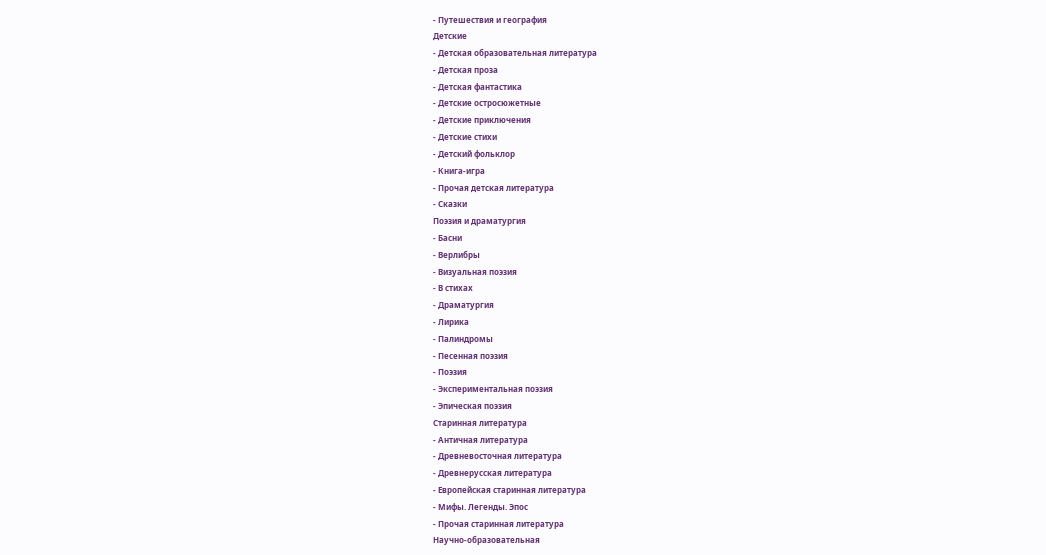- Путешествия и география
Детские
- Детская образовательная литература
- Детская проза
- Детская фантастика
- Детские остросюжетные
- Детские приключения
- Детские стихи
- Детский фольклор
- Книга-игра
- Прочая детская литература
- Сказки
Поэзия и драматургия
- Басни
- Верлибры
- Визуальная поэзия
- В стихах
- Драматургия
- Лирика
- Палиндромы
- Песенная поэзия
- Поэзия
- Экспериментальная поэзия
- Эпическая поэзия
Старинная литература
- Античная литература
- Древневосточная литература
- Древнерусская литература
- Европейская старинная литература
- Мифы. Легенды. Эпос
- Прочая старинная литература
Научно-образовательная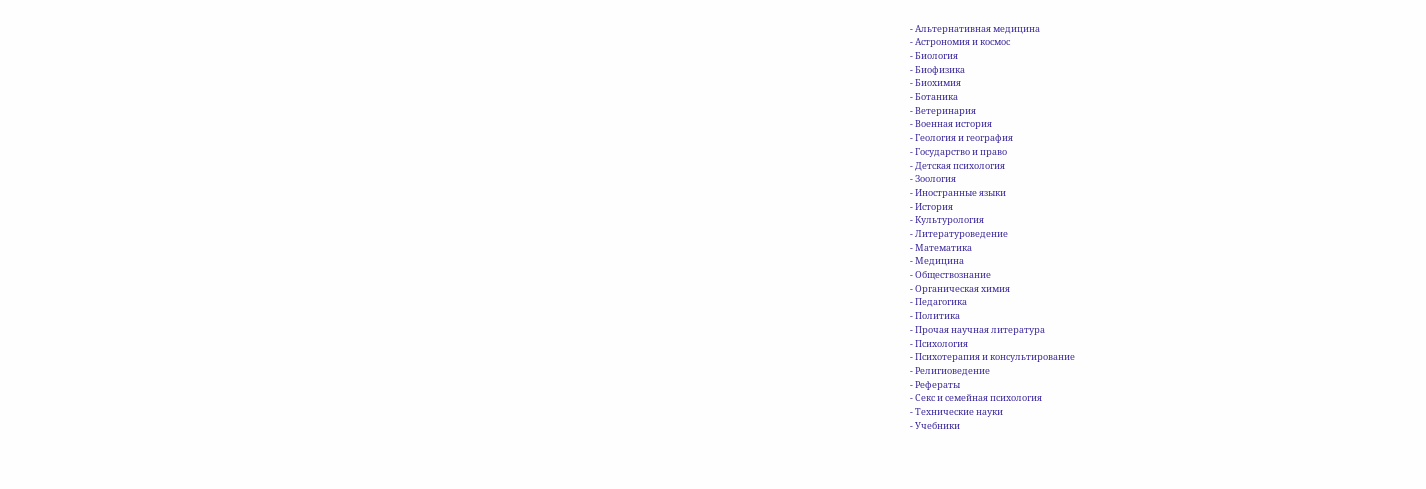- Альтернативная медицина
- Астрономия и космос
- Биология
- Биофизика
- Биохимия
- Ботаника
- Ветеринария
- Военная история
- Геология и география
- Государство и право
- Детская психология
- Зоология
- Иностранные языки
- История
- Культурология
- Литературоведение
- Математика
- Медицина
- Обществознание
- Органическая химия
- Педагогика
- Политика
- Прочая научная литература
- Психология
- Психотерапия и консультирование
- Религиоведение
- Рефераты
- Секс и семейная психология
- Технические науки
- Учебники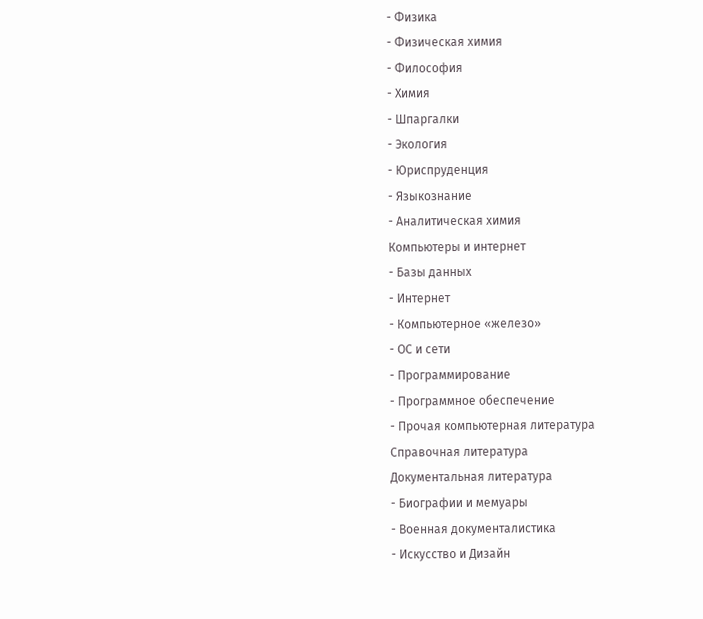- Физика
- Физическая химия
- Философия
- Химия
- Шпаргалки
- Экология
- Юриспруденция
- Языкознание
- Аналитическая химия
Компьютеры и интернет
- Базы данных
- Интернет
- Компьютерное «железо»
- ОС и сети
- Программирование
- Программное обеспечение
- Прочая компьютерная литература
Справочная литература
Документальная литература
- Биографии и мемуары
- Военная документалистика
- Искусство и Дизайн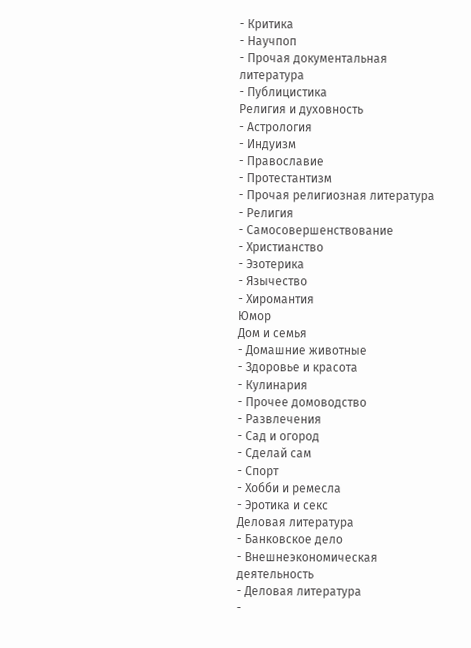- Критика
- Научпоп
- Прочая документальная литература
- Публицистика
Религия и духовность
- Астрология
- Индуизм
- Православие
- Протестантизм
- Прочая религиозная литература
- Религия
- Самосовершенствование
- Христианство
- Эзотерика
- Язычество
- Хиромантия
Юмор
Дом и семья
- Домашние животные
- Здоровье и красота
- Кулинария
- Прочее домоводство
- Развлечения
- Сад и огород
- Сделай сам
- Спорт
- Хобби и ремесла
- Эротика и секс
Деловая литература
- Банковское дело
- Внешнеэкономическая деятельность
- Деловая литература
-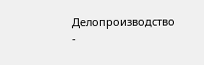Делопроизводство
-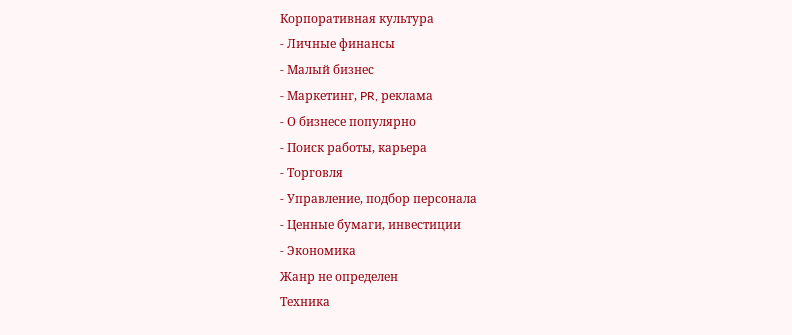Корпоративная культура
- Личные финансы
- Малый бизнес
- Маркетинг, PR, реклама
- О бизнесе популярно
- Поиск работы, карьера
- Торговля
- Управление, подбор персонала
- Ценные бумаги, инвестиции
- Экономика
Жанр не определен
Техника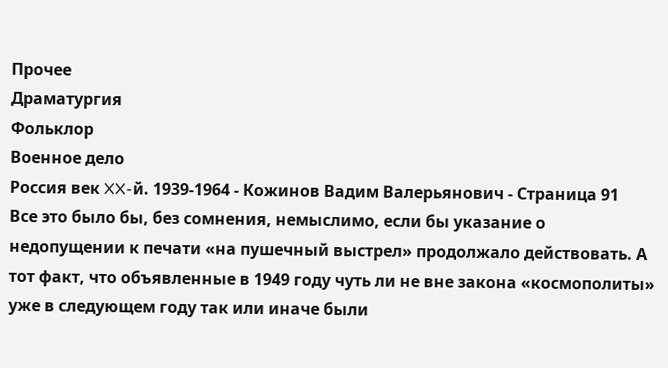Прочее
Драматургия
Фольклор
Военное дело
Россия век XX-й. 1939-1964 - Кожинов Вадим Валерьянович - Страница 91
Все это было бы, без сомнения, немыслимо, если бы указание о недопущении к печати «на пушечный выстрел» продолжало действовать. А тот факт, что объявленные в 1949 году чуть ли не вне закона «космополиты» уже в следующем году так или иначе были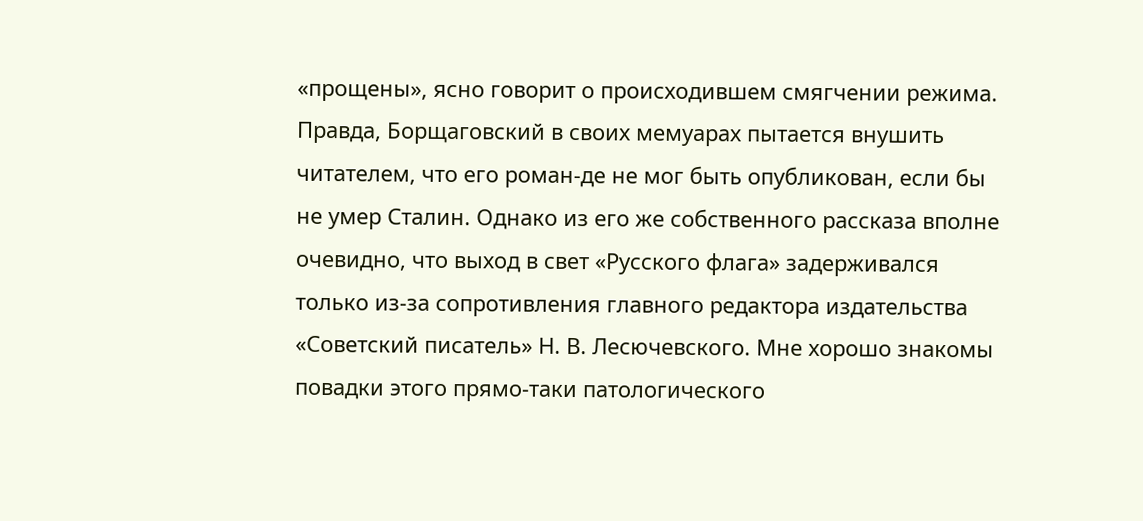«прощены», ясно говорит о происходившем смягчении режима.
Правда, Борщаговский в своих мемуарах пытается внушить читателем, что его роман-де не мог быть опубликован, если бы не умер Сталин. Однако из его же собственного рассказа вполне очевидно, что выход в свет «Русского флага» задерживался только из-за сопротивления главного редактора издательства «Советский писатель» Н. В. Лесючевского. Мне хорошо знакомы повадки этого прямо-таки патологического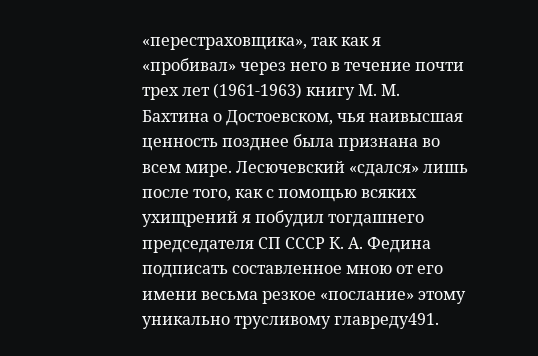«перестраховщика», так как я «пробивал» через него в течение почти трех лет (1961-1963) книгу М. М. Бахтина о Достоевском, чья наивысшая ценность позднее была признана во всем мире. Лесючевский «сдался» лишь после того, как с помощью всяких ухищрений я побудил тогдашнего председателя СП СССР К. А. Федина подписать составленное мною от его имени весьма резкое «послание» этому уникально трусливому главреду491.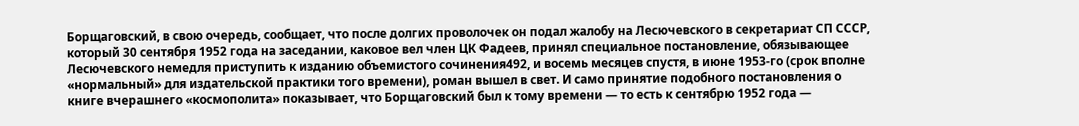Борщаговский, в свою очередь, сообщает, что после долгих проволочек он подал жалобу на Лесючевского в секретариат СП СССР, который 30 сентября 1952 года на заседании, каковое вел член ЦК Фадеев, принял специальное постановление, обязывающее Лесючевского немедля приступить к изданию объемистого сочинения492, и восемь месяцев спустя, в июне 1953-го (срок вполне «нормальный» для издательской практики того времени), роман вышел в свет. И само принятие подобного постановления о книге вчерашнего «космополита» показывает, что Борщаговский был к тому времени — то есть к сентябрю 1952 года —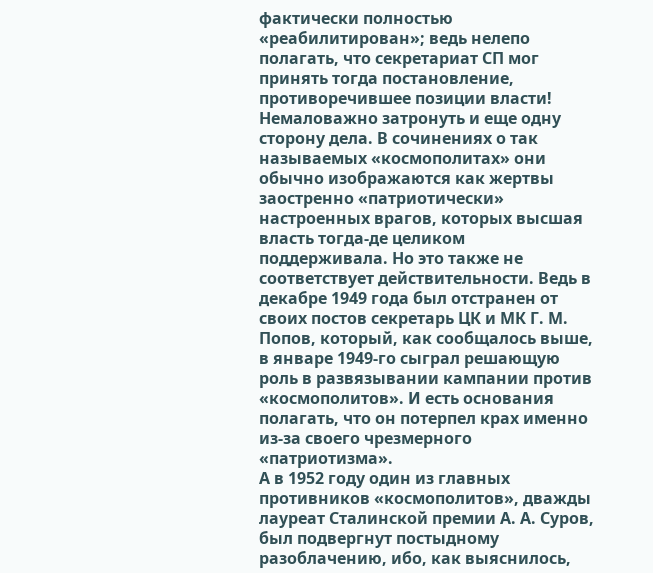фактически полностью «реабилитирован»; ведь нелепо полагать, что секретариат СП мог принять тогда постановление, противоречившее позиции власти!
Немаловажно затронуть и еще одну сторону дела. В сочинениях о так называемых «космополитах» они обычно изображаются как жертвы заостренно «патриотически» настроенных врагов, которых высшая власть тогда-де целиком поддерживала. Но это также не соответствует действительности. Ведь в декабре 1949 года был отстранен от своих постов секретарь ЦК и МК Г. М. Попов, который, как сообщалось выше, в январе 1949-го сыграл решающую роль в развязывании кампании против «космополитов». И есть основания полагать, что он потерпел крах именно из-за своего чрезмерного «патриотизма».
А в 1952 году один из главных противников «космополитов», дважды лауреат Сталинской премии А. А. Суров, был подвергнут постыдному разоблачению, ибо, как выяснилось,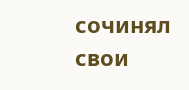сочинял свои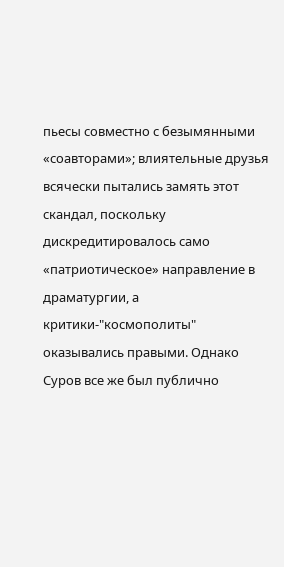пьесы совместно с безымянными «соавторами»; влиятельные друзья всячески пытались замять этот скандал, поскольку дискредитировалось само «патриотическое» направление в драматургии, а критики-"космополиты" оказывались правыми. Однако Суров все же был публично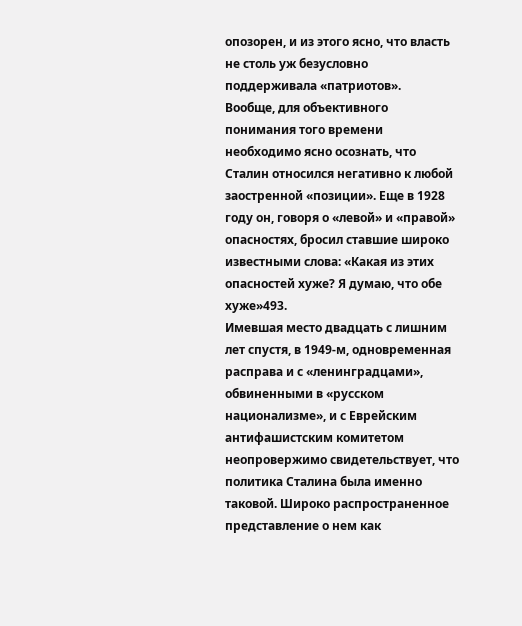опозорен, и из этого ясно, что власть не столь уж безусловно поддерживала «патриотов».
Вообще, для объективного понимания того времени необходимо ясно осознать, что Сталин относился негативно к любой заостренной «позиции». Еще в 1928 году он, говоря о «левой» и «правой» опасностях, бросил ставшие широко известными слова: «Какая из этих опасностей хуже? Я думаю, что обе хуже»493.
Имевшая место двадцать с лишним лет спустя, в 1949-м, одновременная расправа и с «ленинградцами», обвиненными в «русском национализме», и с Еврейским антифашистским комитетом неопровержимо свидетельствует, что политика Сталина была именно таковой. Широко распространенное представление о нем как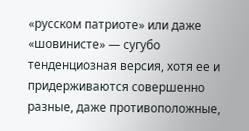«русском патриоте» или даже «шовинисте» — сугубо тенденциозная версия, хотя ее и придерживаются совершенно разные, даже противоположные,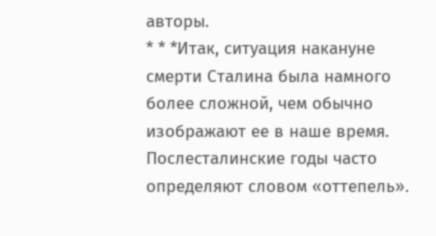авторы.
* * *Итак, ситуация накануне смерти Сталина была намного более сложной, чем обычно изображают ее в наше время. Послесталинские годы часто определяют словом «оттепель».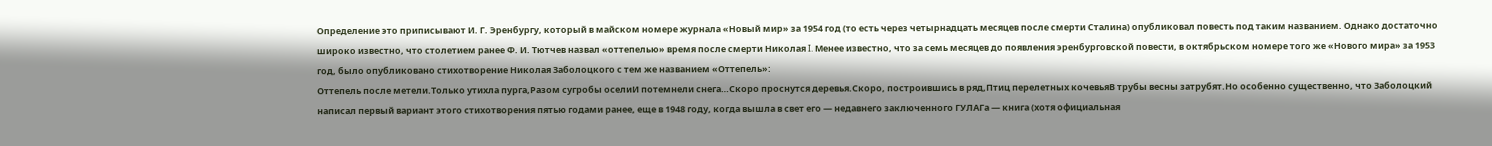Определение это приписывают И. Г. Эренбургу, который в майском номере журнала «Новый мир» за 1954 год (то есть через четырнадцать месяцев после смерти Сталина) опубликовал повесть под таким названием. Однако достаточно широко известно, что столетием ранее Ф. И. Тютчев назвал «оттепелью» время после смерти Николая I. Менее известно, что за семь месяцев до появления эренбурговской повести, в октябрьском номере того же «Нового мира» за 1953 год, было опубликовано стихотворение Николая Заболоцкого с тем же названием «Оттепель»:
Оттепель после метели.Только утихла пурга,Разом сугробы оселиИ потемнели снега…Скоро проснутся деревья.Скоро, построившись в ряд,Птиц перелетных кочевьяВ трубы весны затрубят.Но особенно существенно, что Заболоцкий написал первый вариант этого стихотворения пятью годами ранее, еще в 1948 году, когда вышла в свет его — недавнего заключенного ГУЛАГа — книга (хотя официальная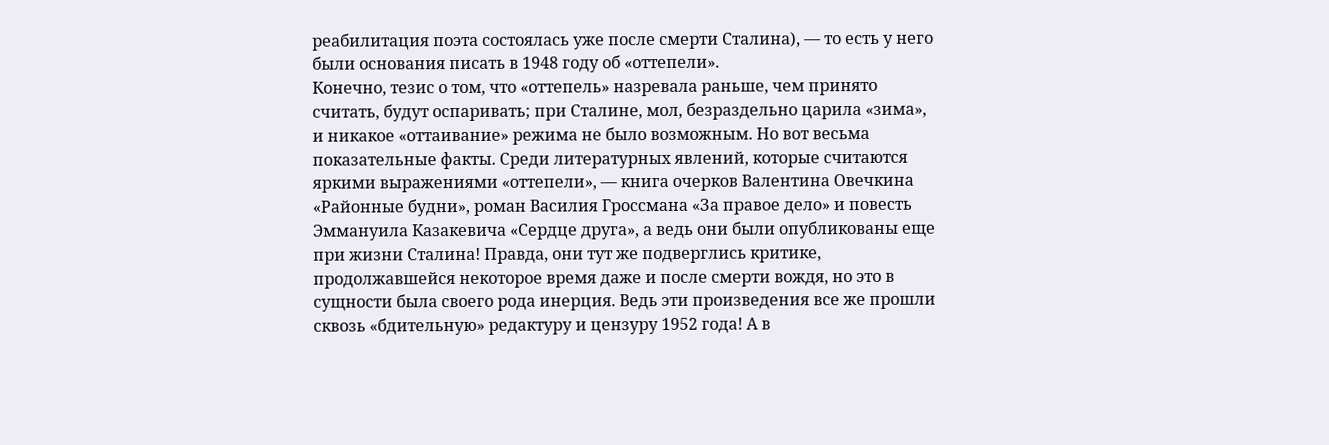реабилитация поэта состоялась уже после смерти Сталина), — то есть у него были основания писать в 1948 году об «оттепели».
Конечно, тезис о том, что «оттепель» назревала раньше, чем принято считать, будут оспаривать; при Сталине, мол, безраздельно царила «зима», и никакое «оттаивание» режима не было возможным. Но вот весьма показательные факты. Среди литературных явлений, которые считаются яркими выражениями «оттепели», — книга очерков Валентина Овечкина «Районные будни», роман Василия Гроссмана «За правое дело» и повесть Эммануила Казакевича «Сердце друга», а ведь они были опубликованы еще при жизни Сталина! Правда, они тут же подверглись критике, продолжавшейся некоторое время даже и после смерти вождя, но это в сущности была своего рода инерция. Ведь эти произведения все же прошли сквозь «бдительную» редактуру и цензуру 1952 года! А в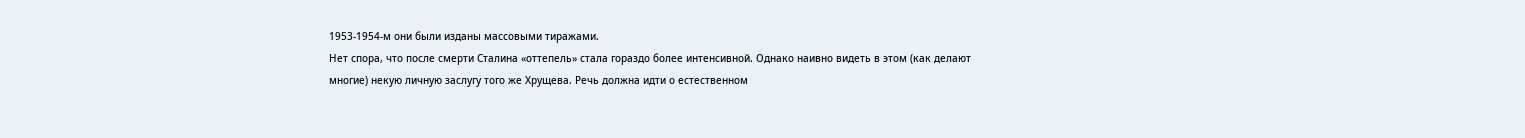1953-1954-м они были изданы массовыми тиражами.
Нет спора, что после смерти Сталина «оттепель» стала гораздо более интенсивной. Однако наивно видеть в этом (как делают многие) некую личную заслугу того же Хрущева. Речь должна идти о естественном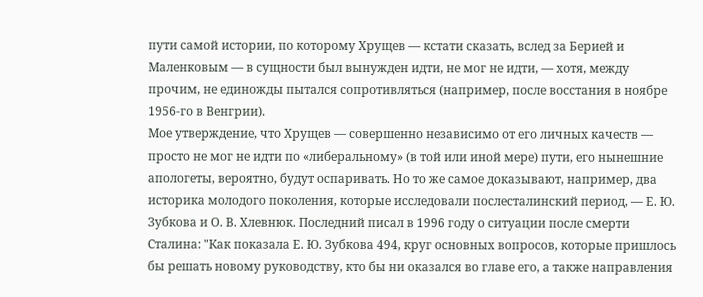пути самой истории, по которому Хрущев — кстати сказать, вслед за Берией и Маленковым — в сущности был вынужден идти, не мог не идти, — хотя, между прочим, не единожды пытался сопротивляться (например, после восстания в ноябре 1956-го в Венгрии).
Мое утверждение, что Хрущев — совершенно независимо от его личных качеств — просто не мог не идти по «либеральному» (в той или иной мере) пути, его нынешние апологеты, вероятно, будут оспаривать. Но то же самое доказывают, например, два историка молодого поколения, которые исследовали послесталинский период, — Е. Ю. Зубкова и О. В. Хлевнюк. Последний писал в 1996 году о ситуации после смерти Сталина: "Как показала Е. Ю. Зубкова 494, круг основных вопросов, которые пришлось бы решать новому руководству, кто бы ни оказался во главе его, а также направления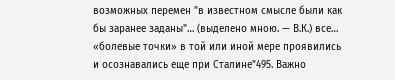возможных перемен "в известном смысле были как бы заранее заданы"… (выделено мною. — В.К.) все… «болевые точки» в той или иной мере проявились и осознавались еще при Сталине"495. Важно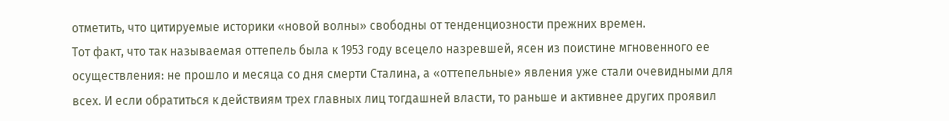отметить, что цитируемые историки «новой волны» свободны от тенденциозности прежних времен.
Тот факт, что так называемая оттепель была к 1953 году всецело назревшей, ясен из поистине мгновенного ее осуществления: не прошло и месяца со дня смерти Сталина, а «оттепельные» явления уже стали очевидными для всех. И если обратиться к действиям трех главных лиц тогдашней власти, то раньше и активнее других проявил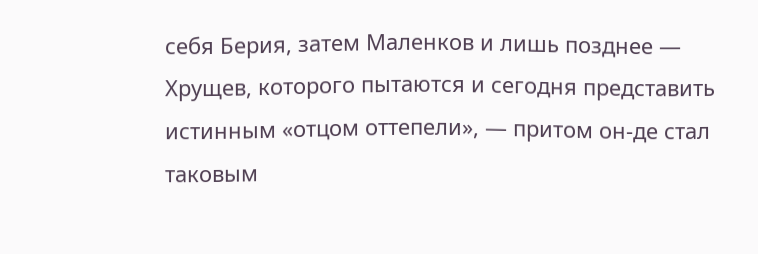себя Берия, затем Маленков и лишь позднее — Хрущев, которого пытаются и сегодня представить истинным «отцом оттепели», — притом он-де стал таковым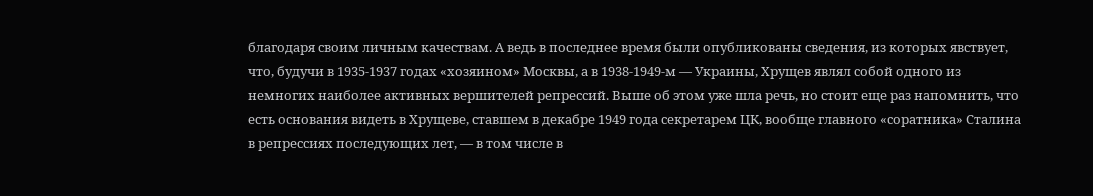благодаря своим личным качествам. А ведь в последнее время были опубликованы сведения, из которых явствует, что, будучи в 1935-1937 годах «хозяином» Москвы, а в 1938-1949-м — Украины, Хрущев являл собой одного из немногих наиболее активных вершителей репрессий. Выше об этом уже шла речь, но стоит еще раз напомнить, что есть основания видеть в Хрущеве, ставшем в декабре 1949 года секретарем ЦК, вообще главного «соратника» Сталина в репрессиях последующих лет, — в том числе в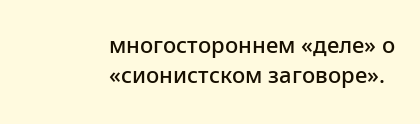многостороннем «деле» о «сионистском заговоре».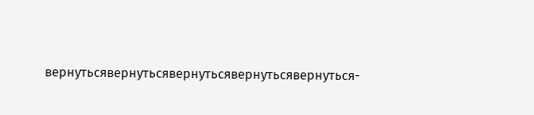вернутьсявернутьсявернутьсявернутьсявернуться-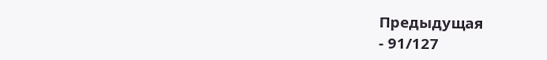Предыдущая
- 91/127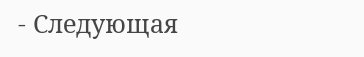- Следующая